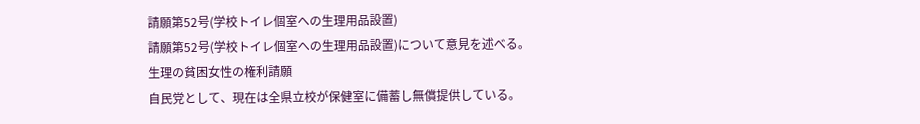請願第52号(学校トイレ個室への生理用品設置)
請願第52号(学校トイレ個室への生理用品設置)について意見を述べる。
生理の貧困女性の権利請願
自民党として、現在は全県立校が保健室に備蓄し無償提供している。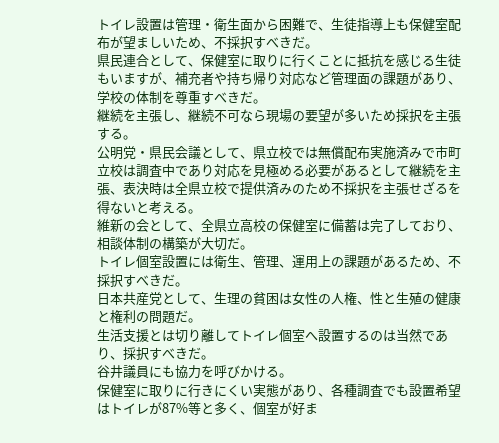トイレ設置は管理・衛生面から困難で、生徒指導上も保健室配布が望ましいため、不採択すべきだ。
県民連合として、保健室に取りに行くことに抵抗を感じる生徒もいますが、補充者や持ち帰り対応など管理面の課題があり、学校の体制を尊重すべきだ。
継続を主張し、継続不可なら現場の要望が多いため採択を主張する。
公明党・県民会議として、県立校では無償配布実施済みで市町立校は調査中であり対応を見極める必要があるとして継続を主張、表決時は全県立校で提供済みのため不採択を主張せざるを得ないと考える。
維新の会として、全県立高校の保健室に備蓄は完了しており、相談体制の構築が大切だ。
トイレ個室設置には衛生、管理、運用上の課題があるため、不採択すべきだ。
日本共産党として、生理の貧困は女性の人権、性と生殖の健康と権利の問題だ。
生活支援とは切り離してトイレ個室へ設置するのは当然であり、採択すべきだ。
谷井議員にも協力を呼びかける。
保健室に取りに行きにくい実態があり、各種調査でも設置希望はトイレが87%等と多く、個室が好ま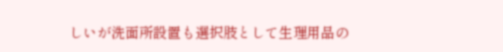しいが洗面所設置も選択肢として生理用品の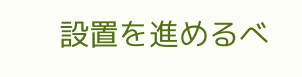設置を進めるべ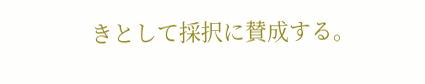きとして採択に賛成する。